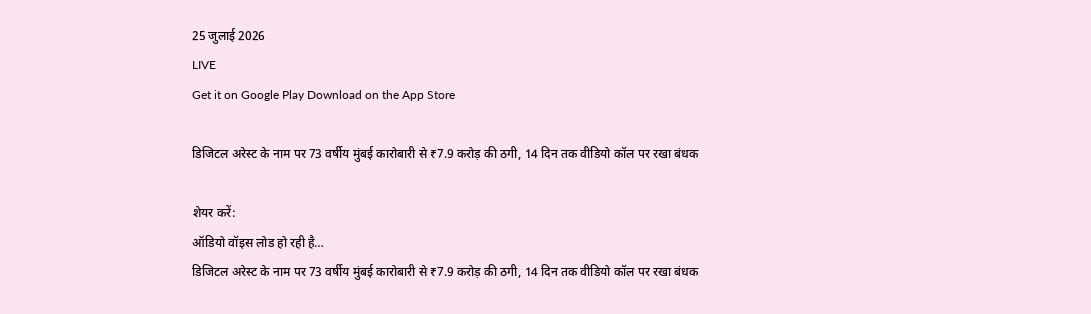25 जुलाई 2026
LIVE
Get it on Google Play Download on the App Store

डिजिटल अरेस्ट के नाम पर 73 वर्षीय मुंबई कारोबारी से ₹7.9 करोड़ की ठगी, 14 दिन तक वीडियो कॉल पर रखा बंधक

शेयर करें:
ऑडियो वॉइस लोड हो रही है…
डिजिटल अरेस्ट के नाम पर 73 वर्षीय मुंबई कारोबारी से ₹7.9 करोड़ की ठगी, 14 दिन तक वीडियो कॉल पर रखा बंधक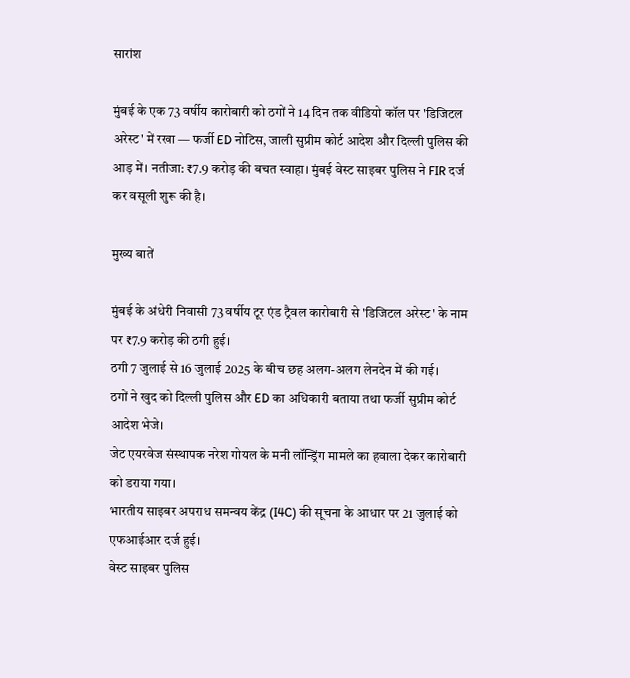सारांश

मुंबई के एक 73 वर्षीय कारोबारी को ठगों ने 14 दिन तक वीडियो कॉल पर 'डिजिटल अरेस्ट' में रखा — फर्जी ED नोटिस, जाली सुप्रीम कोर्ट आदेश और दिल्ली पुलिस की आड़ में। नतीजा: ₹7.9 करोड़ की बचत स्वाहा। मुंबई वेस्ट साइबर पुलिस ने FIR दर्ज कर वसूली शुरू की है।

मुख्य बातें

मुंबई के अंधेरी निवासी 73 वर्षीय टूर एंड ट्रैवल कारोबारी से 'डिजिटल अरेस्ट' के नाम पर ₹7.9 करोड़ की ठगी हुई।
ठगी 7 जुलाई से 16 जुलाई 2025 के बीच छह अलग-अलग लेनदेन में की गई।
ठगों ने खुद को दिल्ली पुलिस और ED का अधिकारी बताया तथा फर्जी सुप्रीम कोर्ट आदेश भेजे।
जेट एयरवेज संस्थापक नरेश गोयल के मनी लॉन्ड्रिंग मामले का हवाला देकर कारोबारी को डराया गया।
भारतीय साइबर अपराध समन्वय केंद्र (I4C) की सूचना के आधार पर 21 जुलाई को एफआईआर दर्ज हुई।
वेस्ट साइबर पुलिस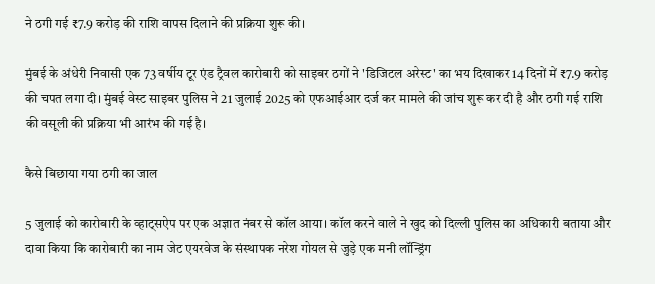ने ठगी गई ₹7.9 करोड़ की राशि वापस दिलाने की प्रक्रिया शुरू की।

मुंबई के अंधेरी निवासी एक 73 वर्षीय टूर एंड ट्रैवल कारोबारी को साइबर ठगों ने 'डिजिटल अरेस्ट' का भय दिखाकर 14 दिनों में ₹7.9 करोड़ की चपत लगा दी। मुंबई वेस्ट साइबर पुलिस ने 21 जुलाई 2025 को एफआईआर दर्ज कर मामले की जांच शुरू कर दी है और ठगी गई राशि की वसूली की प्रक्रिया भी आरंभ की गई है।

कैसे बिछाया गया ठगी का जाल

5 जुलाई को कारोबारी के व्हाट्सऐप पर एक अज्ञात नंबर से कॉल आया। कॉल करने वाले ने खुद को दिल्ली पुलिस का अधिकारी बताया और दावा किया कि कारोबारी का नाम जेट एयरवेज के संस्थापक नरेश गोयल से जुड़े एक मनी लॉन्ड्रिंग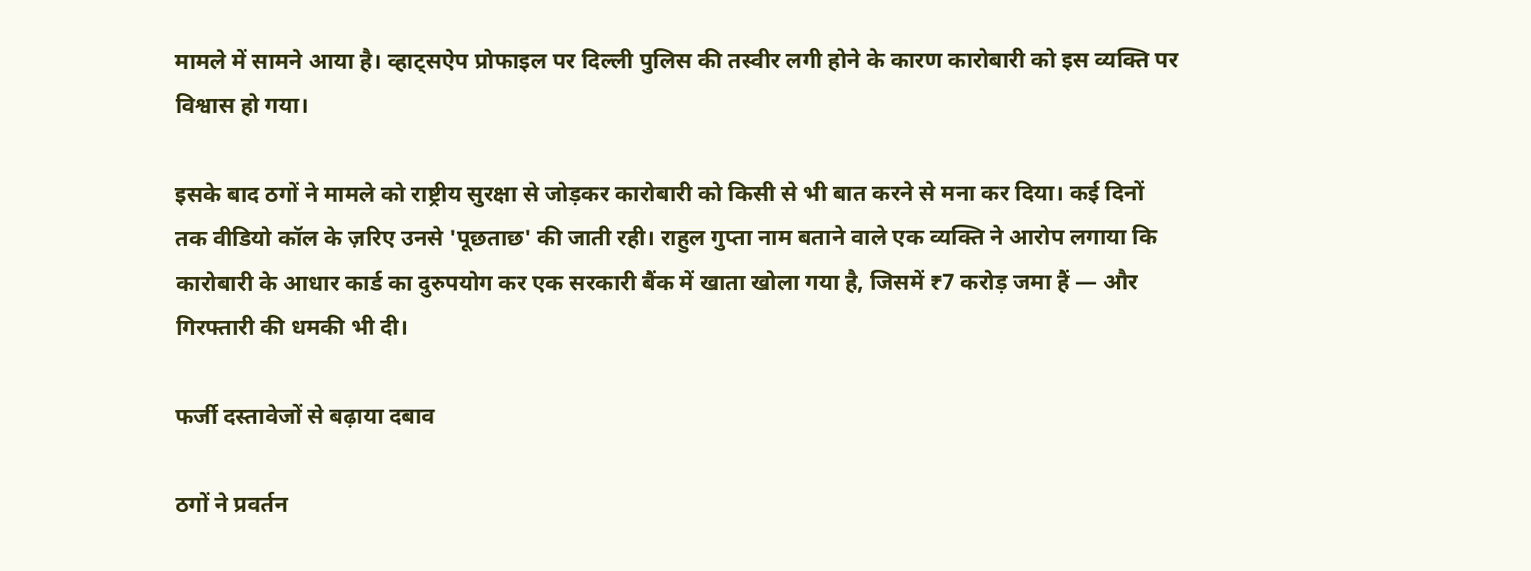मामले में सामने आया है। व्हाट्सऐप प्रोफाइल पर दिल्ली पुलिस की तस्वीर लगी होने के कारण कारोबारी को इस व्यक्ति पर विश्वास हो गया।

इसके बाद ठगों ने मामले को राष्ट्रीय सुरक्षा से जोड़कर कारोबारी को किसी से भी बात करने से मना कर दिया। कई दिनों तक वीडियो कॉल के ज़रिए उनसे 'पूछताछ' की जाती रही। राहुल गुप्ता नाम बताने वाले एक व्यक्ति ने आरोप लगाया कि कारोबारी के आधार कार्ड का दुरुपयोग कर एक सरकारी बैंक में खाता खोला गया है, जिसमें ₹7 करोड़ जमा हैं — और गिरफ्तारी की धमकी भी दी।

फर्जी दस्तावेजों से बढ़ाया दबाव

ठगों ने प्रवर्तन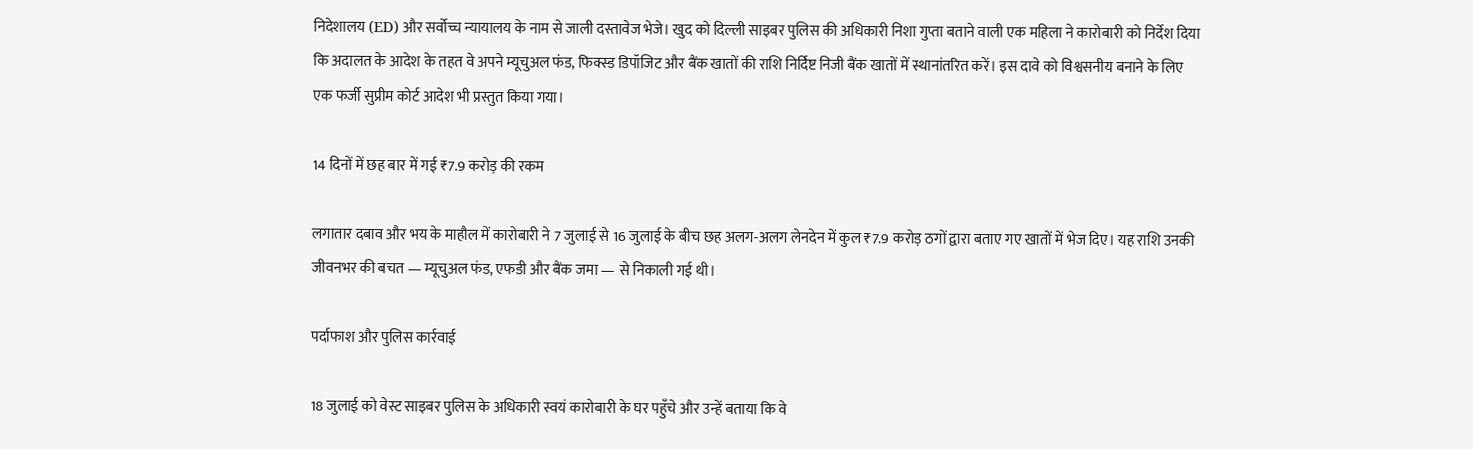निदेशालय (ED) और सर्वोच्च न्यायालय के नाम से जाली दस्तावेज भेजे। खुद को दिल्ली साइबर पुलिस की अधिकारी निशा गुप्ता बताने वाली एक महिला ने कारोबारी को निर्देश दिया कि अदालत के आदेश के तहत वे अपने म्यूचुअल फंड, फिक्स्ड डिपॉजिट और बैंक खातों की राशि निर्दिष्ट निजी बैंक खातों में स्थानांतरित करें। इस दावे को विश्वसनीय बनाने के लिए एक फर्जी सुप्रीम कोर्ट आदेश भी प्रस्तुत किया गया।

14 दिनों में छह बार में गई ₹7.9 करोड़ की रकम

लगातार दबाव और भय के माहौल में कारोबारी ने 7 जुलाई से 16 जुलाई के बीच छह अलग-अलग लेनदेन में कुल ₹7.9 करोड़ ठगों द्वारा बताए गए खातों में भेज दिए। यह राशि उनकी जीवनभर की बचत — म्यूचुअल फंड, एफडी और बैंक जमा — से निकाली गई थी।

पर्दाफाश और पुलिस कार्रवाई

18 जुलाई को वेस्ट साइबर पुलिस के अधिकारी स्वयं कारोबारी के घर पहुँचे और उन्हें बताया कि वे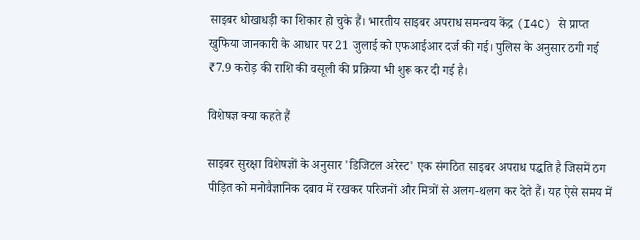साइबर धोखाधड़ी का शिकार हो चुके हैं। भारतीय साइबर अपराध समन्वय केंद्र (I4C) से प्राप्त खुफिया जानकारी के आधार पर 21 जुलाई को एफआईआर दर्ज की गई। पुलिस के अनुसार ठगी गई ₹7.9 करोड़ की राशि की वसूली की प्रक्रिया भी शुरू कर दी गई है।

विशेषज्ञ क्या कहते हैं

साइबर सुरक्षा विशेषज्ञों के अनुसार 'डिजिटल अरेस्ट' एक संगठित साइबर अपराध पद्धति है जिसमें ठग पीड़ित को मनोवैज्ञानिक दबाव में रखकर परिजनों और मित्रों से अलग-थलग कर देते हैं। यह ऐसे समय में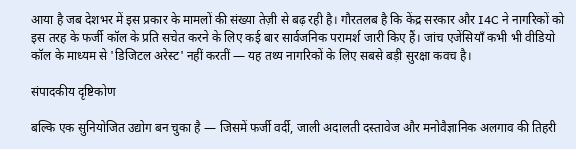आया है जब देशभर में इस प्रकार के मामलों की संख्या तेज़ी से बढ़ रही है। गौरतलब है कि केंद्र सरकार और I4C ने नागरिकों को इस तरह के फर्जी कॉल के प्रति सचेत करने के लिए कई बार सार्वजनिक परामर्श जारी किए हैं। जांच एजेंसियाँ कभी भी वीडियो कॉल के माध्यम से 'डिजिटल अरेस्ट' नहीं करतीं — यह तथ्य नागरिकों के लिए सबसे बड़ी सुरक्षा कवच है।

संपादकीय दृष्टिकोण

बल्कि एक सुनियोजित उद्योग बन चुका है — जिसमें फर्जी वर्दी, जाली अदालती दस्तावेज और मनोवैज्ञानिक अलगाव की तिहरी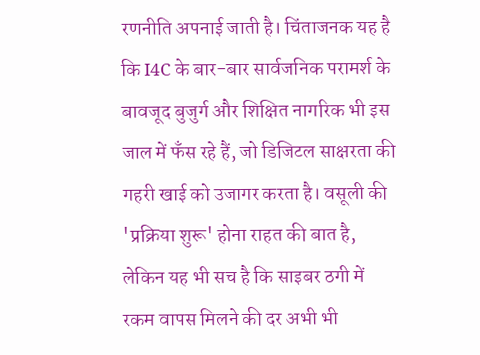रणनीति अपनाई जाती है। चिंताजनक यह है कि I4C के बार-बार सार्वजनिक परामर्श के बावजूद बुजुर्ग और शिक्षित नागरिक भी इस जाल में फँस रहे हैं, जो डिजिटल साक्षरता की गहरी खाई को उजागर करता है। वसूली की 'प्रक्रिया शुरू' होना राहत की बात है, लेकिन यह भी सच है कि साइबर ठगी में रकम वापस मिलने की दर अभी भी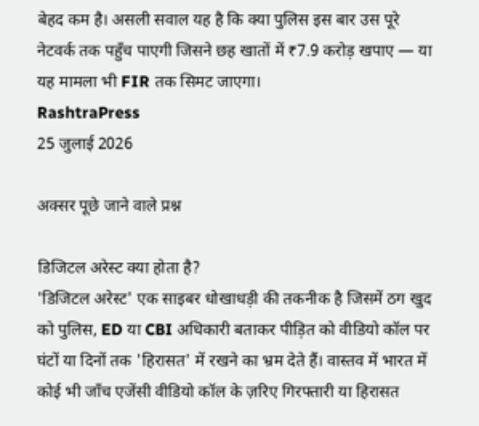बेहद कम है। असली सवाल यह है कि क्या पुलिस इस बार उस पूरे नेटवर्क तक पहुँच पाएगी जिसने छह खातों में ₹7.9 करोड़ खपाए — या यह मामला भी FIR तक सिमट जाएगा।
RashtraPress
25 जुलाई 2026

अक्सर पूछे जाने वाले प्रश्न

डिजिटल अरेस्ट क्या होता है?
'डिजिटल अरेस्ट' एक साइबर धोखाधड़ी की तकनीक है जिसमें ठग खुद को पुलिस, ED या CBI अधिकारी बताकर पीड़ित को वीडियो कॉल पर घंटों या दिनों तक 'हिरासत' में रखने का भ्रम देते हैं। वास्तव में भारत में कोई भी जाँच एजेंसी वीडियो कॉल के ज़रिए गिरफ्तारी या हिरासत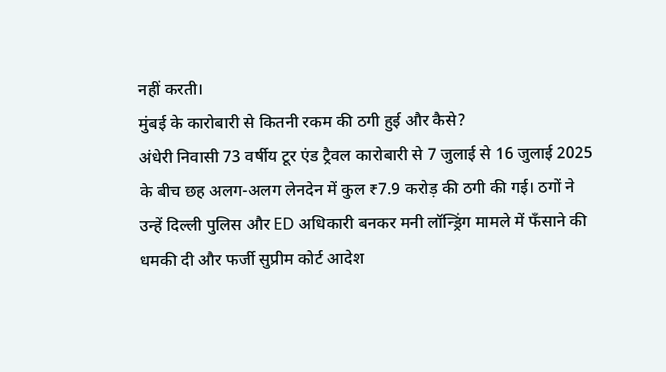नहीं करती।
मुंबई के कारोबारी से कितनी रकम की ठगी हुई और कैसे?
अंधेरी निवासी 73 वर्षीय टूर एंड ट्रैवल कारोबारी से 7 जुलाई से 16 जुलाई 2025 के बीच छह अलग-अलग लेनदेन में कुल ₹7.9 करोड़ की ठगी की गई। ठगों ने उन्हें दिल्ली पुलिस और ED अधिकारी बनकर मनी लॉन्ड्रिंग मामले में फँसाने की धमकी दी और फर्जी सुप्रीम कोर्ट आदेश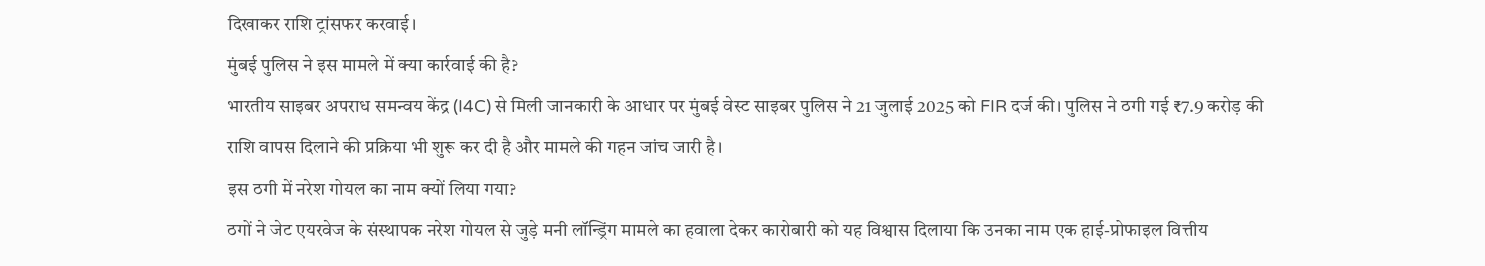दिखाकर राशि ट्रांसफर करवाई।
मुंबई पुलिस ने इस मामले में क्या कार्रवाई की है?
भारतीय साइबर अपराध समन्वय केंद्र (I4C) से मिली जानकारी के आधार पर मुंबई वेस्ट साइबर पुलिस ने 21 जुलाई 2025 को FIR दर्ज की। पुलिस ने ठगी गई ₹7.9 करोड़ की राशि वापस दिलाने की प्रक्रिया भी शुरू कर दी है और मामले की गहन जांच जारी है।
इस ठगी में नरेश गोयल का नाम क्यों लिया गया?
ठगों ने जेट एयरवेज के संस्थापक नरेश गोयल से जुड़े मनी लॉन्ड्रिंग मामले का हवाला देकर कारोबारी को यह विश्वास दिलाया कि उनका नाम एक हाई-प्रोफाइल वित्तीय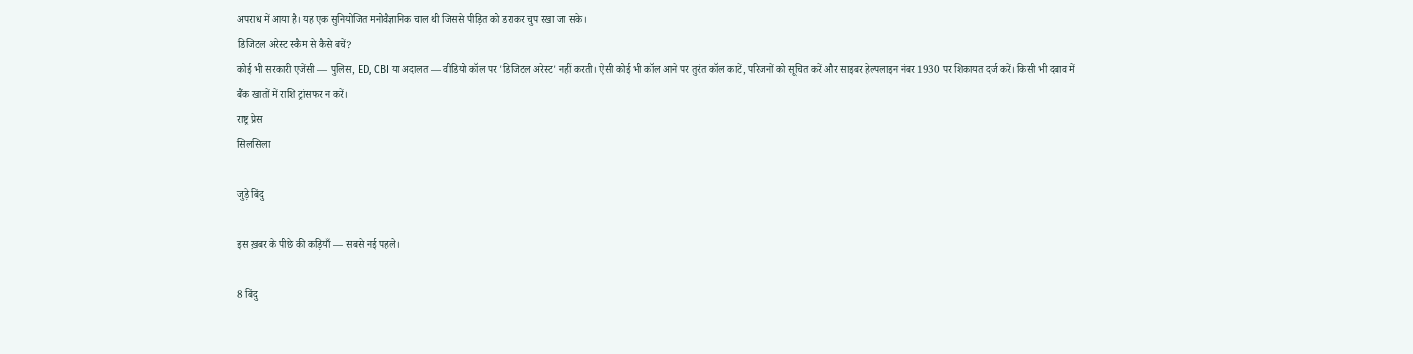अपराध में आया है। यह एक सुनियोजित मनोवैज्ञानिक चाल थी जिससे पीड़ित को डराकर चुप रखा जा सके।
डिजिटल अरेस्ट स्कैम से कैसे बचें?
कोई भी सरकारी एजेंसी — पुलिस, ED, CBI या अदालत — वीडियो कॉल पर 'डिजिटल अरेस्ट' नहीं करती। ऐसी कोई भी कॉल आने पर तुरंत कॉल काटें, परिजनों को सूचित करें और साइबर हेल्पलाइन नंबर 1930 पर शिकायत दर्ज करें। किसी भी दबाव में बैंक खातों में राशि ट्रांसफर न करें।
राष्ट्र प्रेस
सिलसिला

जुड़े बिंदु

इस ख़बर के पीछे की कड़ियाँ — सबसे नई पहले।

8 बिंदु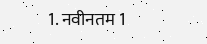1. नवीनतम 1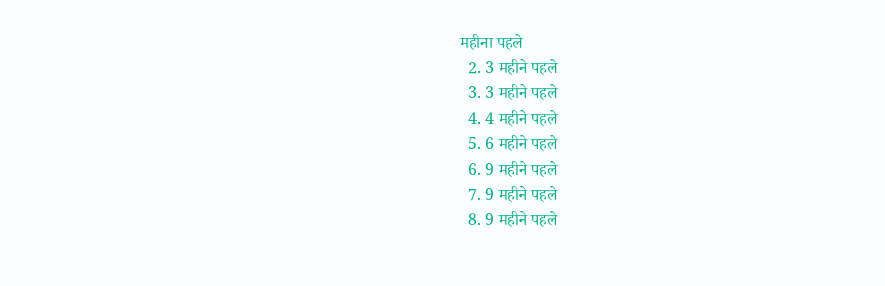महीना पहले
  2. 3 महीने पहले
  3. 3 महीने पहले
  4. 4 महीने पहले
  5. 6 महीने पहले
  6. 9 महीने पहले
  7. 9 महीने पहले
  8. 9 महीने पहले